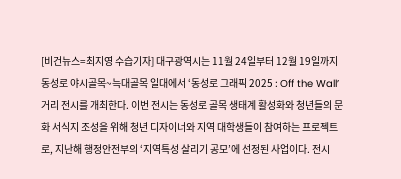[비건뉴스=최지영 수습기자] 대구광역시는 11월 24일부터 12월 19일까지 동성로 야시골목~늑대골목 일대에서 ‘동성로 그래픽 2025 : Off the Wall’ 거리 전시를 개최한다. 이번 전시는 동성로 골목 생태계 활성화와 청년들의 문화 서식지 조성을 위해 청년 디자이너와 지역 대학생들이 참여하는 프로젝트로, 지난해 행정안전부의 ‘지역특성 살리기 공모’에 선정된 사업이다. 전시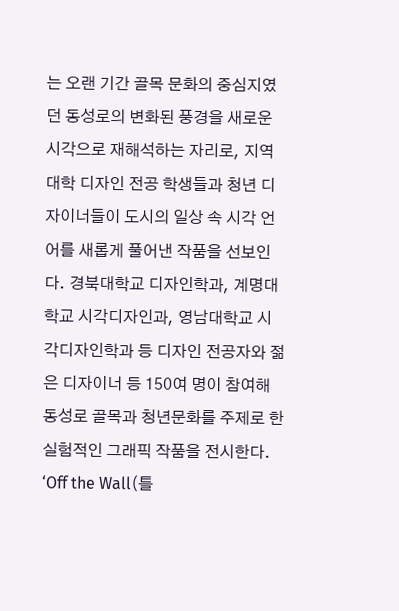는 오랜 기간 골목 문화의 중심지였던 동성로의 변화된 풍경을 새로운 시각으로 재해석하는 자리로, 지역 대학 디자인 전공 학생들과 청년 디자이너들이 도시의 일상 속 시각 언어를 새롭게 풀어낸 작품을 선보인다. 경북대학교 디자인학과, 계명대학교 시각디자인과, 영남대학교 시각디자인학과 등 디자인 전공자와 젊은 디자이너 등 150여 명이 참여해 동성로 골목과 청년문화를 주제로 한 실험적인 그래픽 작품을 전시한다. ‘Off the Wall(틀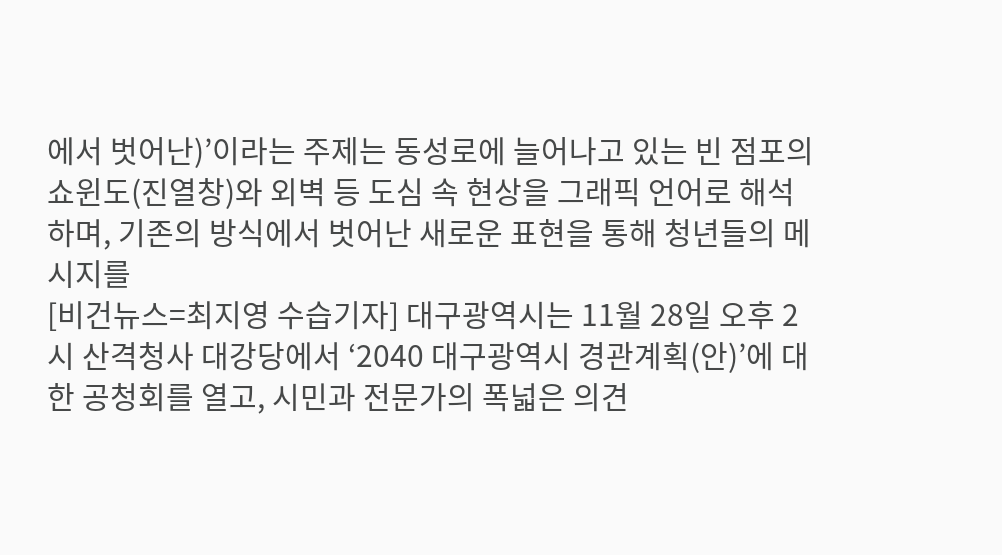에서 벗어난)’이라는 주제는 동성로에 늘어나고 있는 빈 점포의 쇼윈도(진열창)와 외벽 등 도심 속 현상을 그래픽 언어로 해석하며, 기존의 방식에서 벗어난 새로운 표현을 통해 청년들의 메시지를
[비건뉴스=최지영 수습기자] 대구광역시는 11월 28일 오후 2시 산격청사 대강당에서 ‘2040 대구광역시 경관계획(안)’에 대한 공청회를 열고, 시민과 전문가의 폭넓은 의견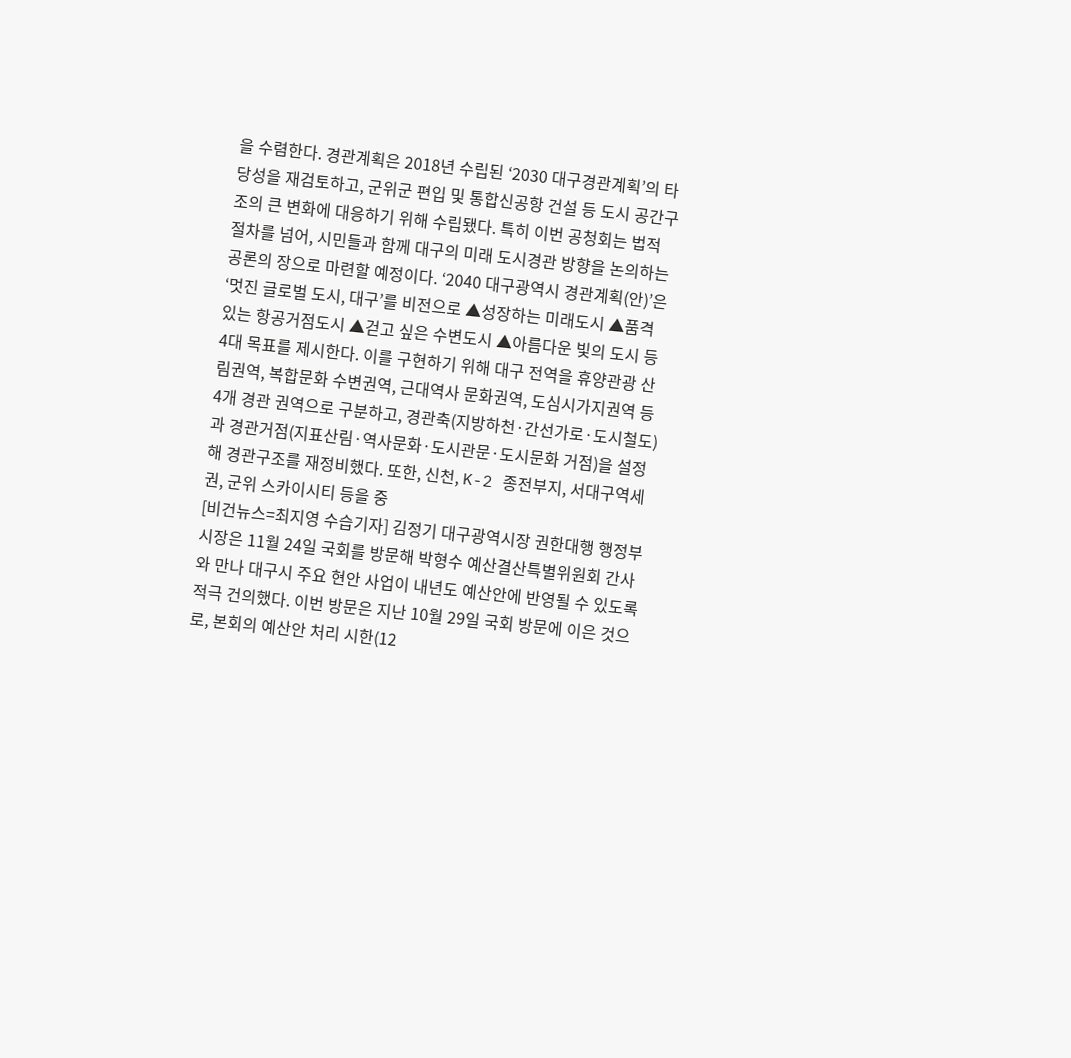을 수렴한다. 경관계획은 2018년 수립된 ‘2030 대구경관계획’의 타당성을 재검토하고, 군위군 편입 및 통합신공항 건설 등 도시 공간구조의 큰 변화에 대응하기 위해 수립됐다. 특히 이번 공청회는 법적 절차를 넘어, 시민들과 함께 대구의 미래 도시경관 방향을 논의하는 공론의 장으로 마련할 예정이다. ‘2040 대구광역시 경관계획(안)’은 ‘멋진 글로벌 도시, 대구’를 비전으로 ▲성장하는 미래도시 ▲품격 있는 항공거점도시 ▲걷고 싶은 수변도시 ▲아름다운 빛의 도시 등 4대 목표를 제시한다. 이를 구현하기 위해 대구 전역을 휴양관광 산림권역, 복합문화 수변권역, 근대역사 문화권역, 도심시가지권역 등 4개 경관 권역으로 구분하고, 경관축(지방하천·간선가로·도시철도)과 경관거점(지표산림·역사문화·도시관문·도시문화 거점)을 설정해 경관구조를 재정비했다. 또한, 신천, K-2 종전부지, 서대구역세권, 군위 스카이시티 등을 중
[비건뉴스=최지영 수습기자] 김정기 대구광역시장 권한대행 행정부시장은 11월 24일 국회를 방문해 박형수 예산결산특별위원회 간사와 만나 대구시 주요 현안 사업이 내년도 예산안에 반영될 수 있도록 적극 건의했다. 이번 방문은 지난 10월 29일 국회 방문에 이은 것으로, 본회의 예산안 처리 시한(12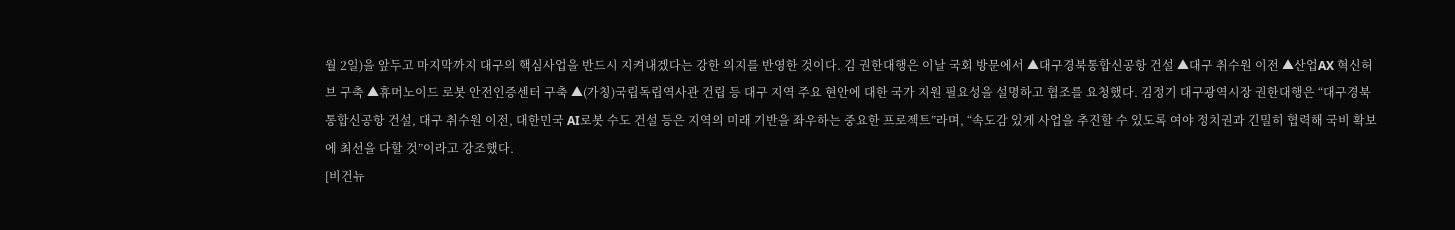월 2일)을 앞두고 마지막까지 대구의 핵심사업을 반드시 지켜내겠다는 강한 의지를 반영한 것이다. 김 권한대행은 이날 국회 방문에서 ▲대구경북통합신공항 건설 ▲대구 취수원 이전 ▲산업AX 혁신허브 구축 ▲휴머노이드 로봇 안전인증센터 구축 ▲(가칭)국립독립역사관 건립 등 대구 지역 주요 현안에 대한 국가 지원 필요성을 설명하고 협조를 요청했다. 김정기 대구광역시장 권한대행은 “대구경북통합신공항 건설, 대구 취수원 이전, 대한민국 AI로봇 수도 건설 등은 지역의 미래 기반을 좌우하는 중요한 프로젝트”라며, “속도감 있게 사업을 추진할 수 있도록 여야 정치권과 긴밀히 협력해 국비 확보에 최선을 다할 것”이라고 강조했다.
[비건뉴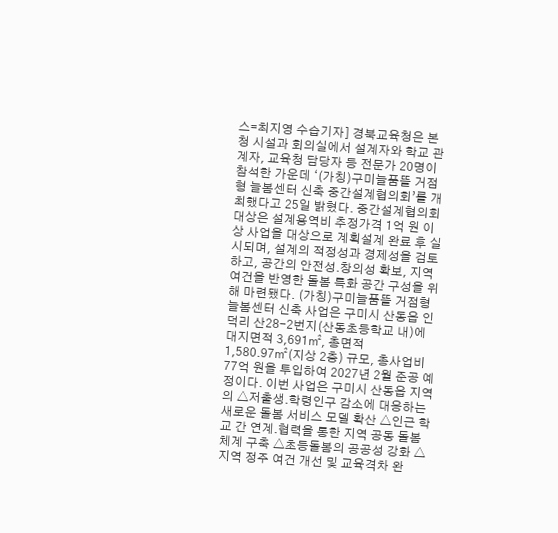스=최지영 수습기자] 경북교육청은 본청 시설과 회의실에서 설계자와 학교 관계자, 교육청 담당자 등 전문가 20명이 참석한 가운데 ‘(가칭)구미늘품뜰 거점형 늘봄센터 신축 중간설계협의회’를 개최했다고 25일 밝혔다. 중간설계협의회 대상은 설계용역비 추정가격 1억 원 이상 사업을 대상으로 계획설계 완료 후 실시되며, 설계의 적정성과 경제성을 검토하고, 공간의 안전성․창의성 확보, 지역 여건을 반영한 돌봄 특화 공간 구성을 위해 마련됐다. (가칭)구미늘품뜰 거점형 늘봄센터 신축 사업은 구미시 산동읍 인덕리 산28-2번지(산동초등학교 내)에 대지면적 3,691㎡, 총면적 1,580.97㎡(지상 2층) 규모, 총사업비 77억 원을 투입하여 2027년 2월 준공 예정이다. 이번 사업은 구미시 산동읍 지역의 △저출생․학령인구 감소에 대응하는 새로운 돌봄 서비스 모델 확산 △인근 학교 간 연계․협력을 통한 지역 공동 돌봄 체계 구축 △초등돌봄의 공공성 강화 △지역 정주 여건 개선 및 교육격차 완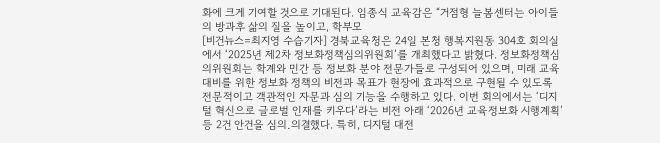화에 크게 기여할 것으로 기대된다. 임종식 교육감은 “거점형 늘봄센터는 아이들의 방과후 삶의 질을 높이고, 학부모
[비건뉴스=최지영 수습기자] 경북교육청은 24일 본청 행복지원동 304호 회의실에서 ‘2025년 제2차 정보화정책심의위원회’를 개최했다고 밝혔다. 정보화정책심의위원회는 학계와 민간 등 정보화 분야 전문가들로 구성되어 있으며, 미래 교육 대비를 위한 정보화 정책의 비전과 목표가 현장에 효과적으로 구현될 수 있도록 전문적이고 객관적인 자문과 심의 기능을 수행하고 있다. 이번 회의에서는 ‘디지털 혁신으로 글로벌 인재를 키우다’라는 비전 아래 ‘2026년 교육정보화 시행계획’ 등 2건 안건을 심의․의결했다. 특히, 디지털 대전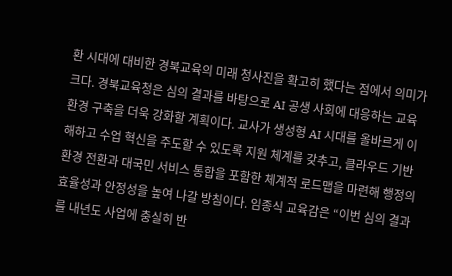환 시대에 대비한 경북교육의 미래 청사진을 확고히 했다는 점에서 의미가 크다. 경북교육청은 심의 결과를 바탕으로 AI 공생 사회에 대응하는 교육 환경 구축을 더욱 강화할 계획이다. 교사가 생성형 AI 시대를 올바르게 이해하고 수업 혁신을 주도할 수 있도록 지원 체계를 갖추고, 클라우드 기반 환경 전환과 대국민 서비스 통합을 포함한 체계적 로드맵을 마련해 행정의 효율성과 안정성을 높여 나갈 방침이다. 임종식 교육감은 “이번 심의 결과를 내년도 사업에 충실히 반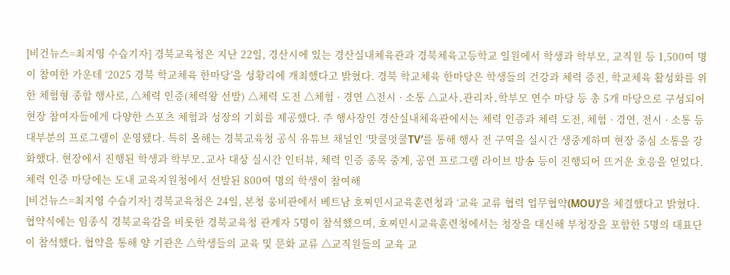[비건뉴스=최지영 수습기자] 경북교육청은 지난 22일, 경산시에 있는 경산실내체육관과 경북체육고등학교 일원에서 학생과 학부모, 교직원 등 1,500여 명이 참여한 가운데 ‘2025 경북 학교체육 한마당’을 성황리에 개최했다고 밝혔다. 경북 학교체육 한마당은 학생들의 건강과 체력 증진, 학교체육 활성화를 위한 체험형 종합 행사로, △체력 인증(체력왕 선발) △체력 도전 △체험 · 경연 △전시 · 소통 △교사․관리자․학부모 연수 마당 등 총 5개 마당으로 구성되어 현장 참여자들에게 다양한 스포츠 체험과 성장의 기회를 제공했다. 주 행사장인 경산실내체육관에서는 체력 인증과 체력 도전, 체험 · 경연, 전시 · 소통 등 대부분의 프로그램이 운영됐다. 특히 올해는 경북교육청 공식 유튜브 채널인 ‘맛쿨멋쿨TV’를 통해 행사 전 구역을 실시간 생중계하며 현장 중심 소통을 강화했다. 현장에서 진행된 학생과 학부모․교사 대상 실시간 인터뷰, 체력 인증 종목 중계, 공연 프로그램 라이브 방송 등이 진행되어 뜨거운 호응을 얻었다. 체력 인증 마당에는 도내 교육지원청에서 선발된 800여 명의 학생이 참여해
[비건뉴스=최지영 수습기자] 경북교육청은 24일, 본청 웅비관에서 베트남 호찌민시교육훈련청과 ‘교육 교류 협력 업무협약(MOU)’을 체결했다고 밝혔다. 협약식에는 임종식 경북교육감을 비롯한 경북교육청 관계자 5명이 참석했으며, 호찌민시교육훈련청에서는 청장을 대신해 부청장을 포함한 5명의 대표단이 참석했다. 협약을 통해 양 기관은 △학생들의 교육 및 문화 교류 △교직원들의 교육 교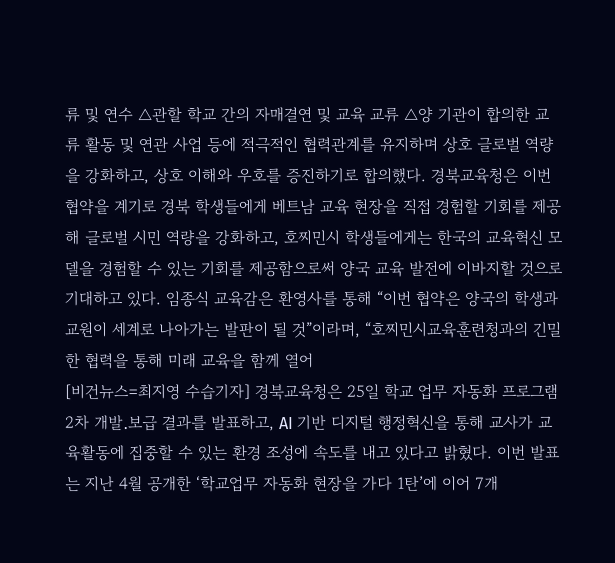류 및 연수 △관할 학교 간의 자매결연 및 교육 교류 △양 기관이 합의한 교류 활동 및 연관 사업 등에 적극적인 협력관계를 유지하며 상호 글로벌 역량을 강화하고, 상호 이해와 우호를 증진하기로 합의했다. 경북교육청은 이번 협약을 계기로 경북 학생들에게 베트남 교육 현장을 직접 경험할 기회를 제공해 글로벌 시민 역량을 강화하고, 호찌민시 학생들에게는 한국의 교육혁신 모델을 경험할 수 있는 기회를 제공함으로써 양국 교육 발전에 이바지할 것으로 기대하고 있다. 임종식 교육감은 환영사를 통해 “이번 협약은 양국의 학생과 교원이 세계로 나아가는 발판이 될 것”이라며, “호찌민시교육훈련청과의 긴밀한 협력을 통해 미래 교육을 함께 열어
[비건뉴스=최지영 수습기자] 경북교육청은 25일 학교 업무 자동화 프로그램 2차 개발․보급 결과를 발표하고, AI 기반 디지털 행정혁신을 통해 교사가 교육활동에 집중할 수 있는 환경 조성에 속도를 내고 있다고 밝혔다. 이번 발표는 지난 4월 공개한 ‘학교업무 자동화 현장을 가다 1탄’에 이어 7개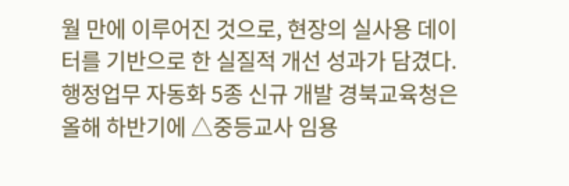월 만에 이루어진 것으로, 현장의 실사용 데이터를 기반으로 한 실질적 개선 성과가 담겼다. 행정업무 자동화 5종 신규 개발 경북교육청은 올해 하반기에 △중등교사 임용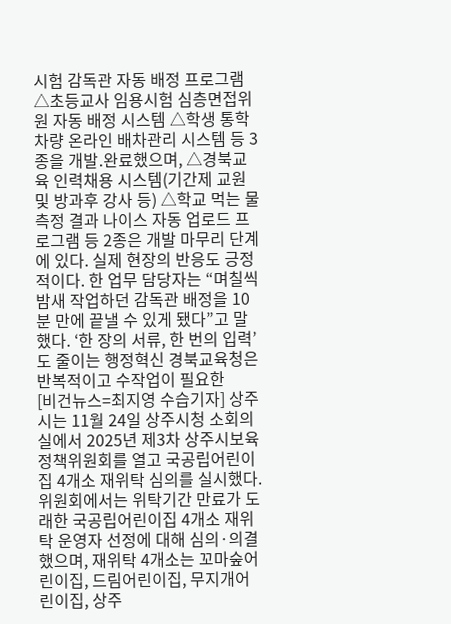시험 감독관 자동 배정 프로그램 △초등교사 임용시험 심층면접위원 자동 배정 시스템 △학생 통학차량 온라인 배차관리 시스템 등 3종을 개발․완료했으며, △경북교육 인력채용 시스템(기간제 교원 및 방과후 강사 등) △학교 먹는 물 측정 결과 나이스 자동 업로드 프로그램 등 2종은 개발 마무리 단계에 있다. 실제 현장의 반응도 긍정적이다. 한 업무 담당자는 “며칠씩 밤새 작업하던 감독관 배정을 10분 만에 끝낼 수 있게 됐다”고 말했다. ‘한 장의 서류, 한 번의 입력’도 줄이는 행정혁신 경북교육청은 반복적이고 수작업이 필요한
[비건뉴스=최지영 수습기자] 상주시는 11월 24일 상주시청 소회의실에서 2025년 제3차 상주시보육정책위원회를 열고 국공립어린이집 4개소 재위탁 심의를 실시했다. 위원회에서는 위탁기간 만료가 도래한 국공립어린이집 4개소 재위탁 운영자 선정에 대해 심의·의결했으며, 재위탁 4개소는 꼬마숲어린이집, 드림어린이집, 무지개어린이집, 상주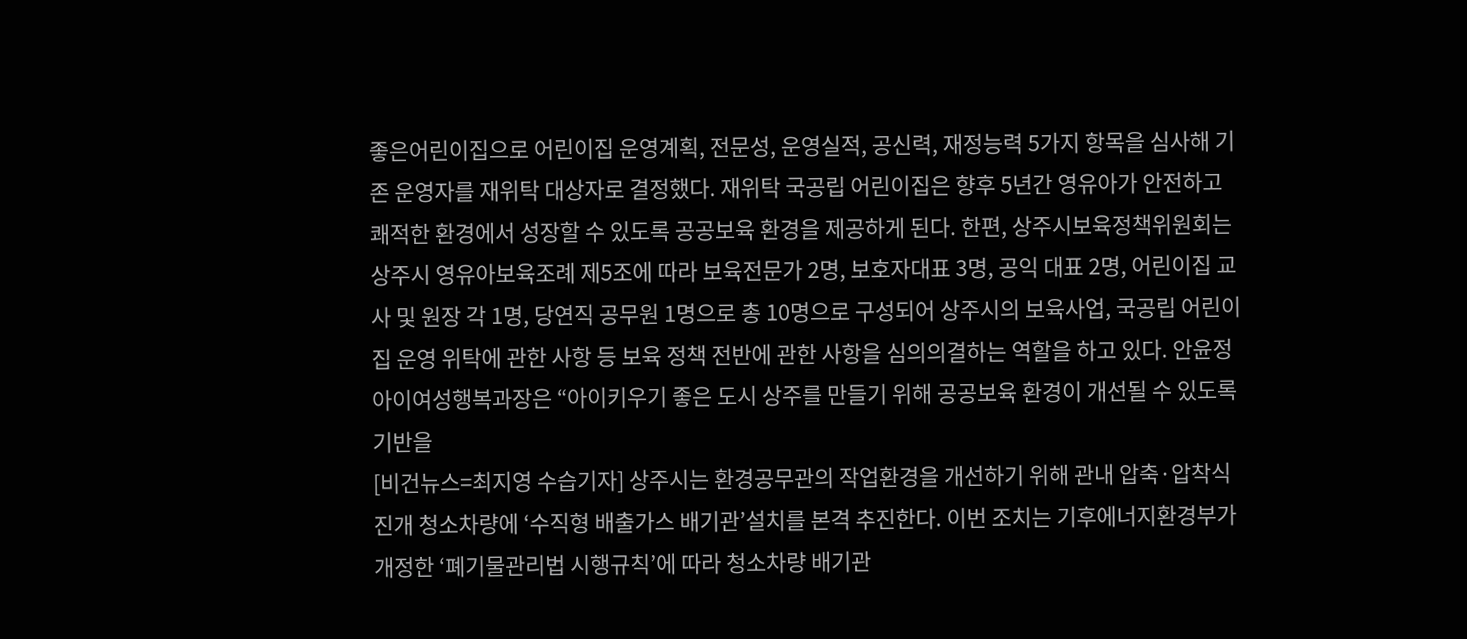좋은어린이집으로 어린이집 운영계획, 전문성, 운영실적, 공신력, 재정능력 5가지 항목을 심사해 기존 운영자를 재위탁 대상자로 결정했다. 재위탁 국공립 어린이집은 향후 5년간 영유아가 안전하고 쾌적한 환경에서 성장할 수 있도록 공공보육 환경을 제공하게 된다. 한편, 상주시보육정책위원회는 상주시 영유아보육조례 제5조에 따라 보육전문가 2명, 보호자대표 3명, 공익 대표 2명, 어린이집 교사 및 원장 각 1명, 당연직 공무원 1명으로 총 10명으로 구성되어 상주시의 보육사업, 국공립 어린이집 운영 위탁에 관한 사항 등 보육 정책 전반에 관한 사항을 심의의결하는 역할을 하고 있다. 안윤정 아이여성행복과장은 “아이키우기 좋은 도시 상주를 만들기 위해 공공보육 환경이 개선될 수 있도록 기반을
[비건뉴스=최지영 수습기자] 상주시는 환경공무관의 작업환경을 개선하기 위해 관내 압축·압착식 진개 청소차량에 ‘수직형 배출가스 배기관’설치를 본격 추진한다. 이번 조치는 기후에너지환경부가 개정한 ‘폐기물관리법 시행규칙’에 따라 청소차량 배기관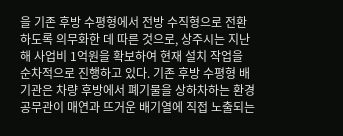을 기존 후방 수평형에서 전방 수직형으로 전환하도록 의무화한 데 따른 것으로, 상주시는 지난해 사업비 1억원을 확보하여 현재 설치 작업을 순차적으로 진행하고 있다. 기존 후방 수평형 배기관은 차량 후방에서 폐기물을 상하차하는 환경공무관이 매연과 뜨거운 배기열에 직접 노출되는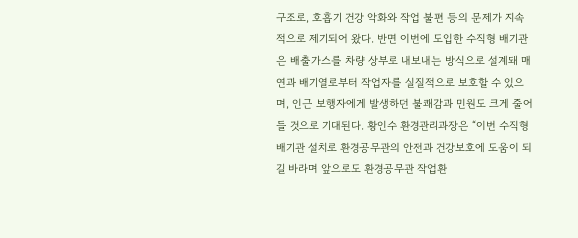구조로, 호흡기 건강 악화와 작업 불편 등의 문제가 지속적으로 제기되어 왔다. 반면 이번에 도입한 수직형 배기관은 배출가스를 차량 상부로 내보내는 방식으로 설계돼 매연과 배기열로부터 작업자를 실질적으로 보호할 수 있으며, 인근 보행자에게 발생하던 불쾌감과 민원도 크게 줄어들 것으로 기대된다. 황인수 환경관리과장은 “이번 수직형 배기관 설치로 환경공무관의 안전과 건강보호에 도움이 되길 바라며 앞으로도 환경공무관 작업환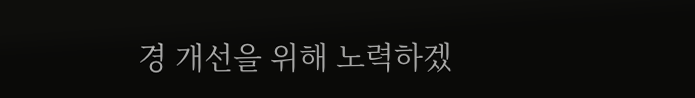경 개선을 위해 노력하겠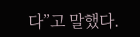다”고 말했다.